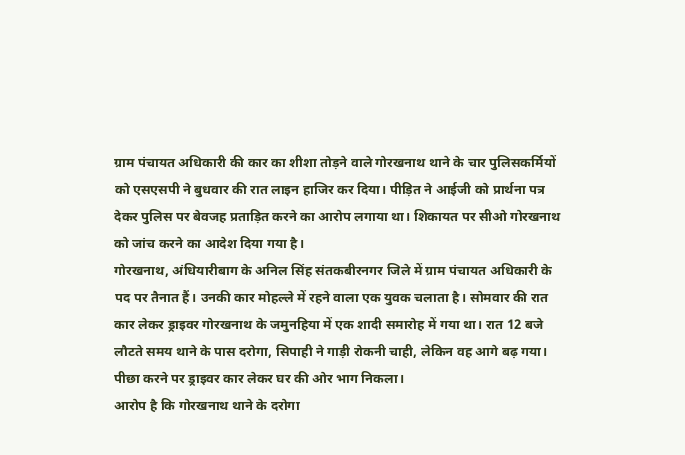ग्राम पंचायत अधिकारी की कार का शीशा तोड़ने वाले गोरखनाथ थाने के चार पुलिसकर्मियों को एसएसपी ने बुधवार की रात लाइन हाजिर कर दिया। पीड़ित ने आईजी को प्रार्थना पत्र देकर पुलिस पर बेवजह प्रताड़ित करने का आरोप लगाया था। शिकायत पर सीओ गोरखनाथ को जांच करने का आदेश दिया गया है।
गोरखनाथ, अंधियारीबाग के अनिल सिंह संतकबीरनगर जिले में ग्राम पंचायत अधिकारी के पद पर तैनात हैं। उनकी कार मोहल्ले में रहने वाला एक युवक चलाता है। सोमवार की रात कार लेकर ड्राइवर गोरखनाथ के जमुनहिया में एक शादी समारोह में गया था। रात 12 बजे लौटते समय थाने के पास दरोगा, सिपाही ने गाड़ी रोकनी चाही, लेकिन वह आगे बढ़ गया। पीछा करने पर ड्राइवर कार लेकर घर की ओर भाग निकला।
आरोप है कि गोरखनाथ थाने के दरोगा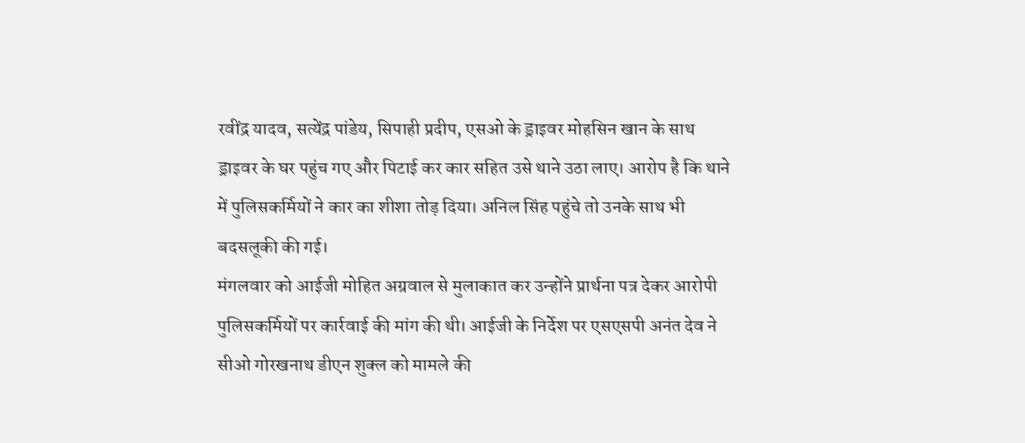रवींद्र यादव, सत्येंद्र पांडेय, सिपाही प्रदीप, एसओ के ड्राइवर मोहसिन खान के साथ ड्राइवर के घर पहुंच गए और पिटाई कर कार सहित उसे थाने उठा लाए। आरोप है कि थाने में पुलिसकर्मियों ने कार का शीशा तोड़ दिया। अनिल सिंह पहुंचे तो उनके साथ भी बदसलूकी की गई।
मंगलवार को आईजी मोहित अग्रवाल से मुलाकात कर उन्होंने प्रार्थना पत्र देकर आरोपी पुलिसकर्मियों पर कार्रवाई की मांग की थी। आईजी के निर्देश पर एसएसपी अनंत देव ने सीओ गोरखनाथ डीएन शुक्ल को मामले की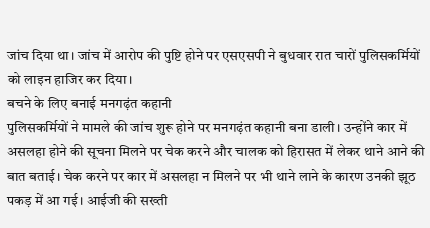जांच दिया था। जांच में आरोप की पुष्टि होने पर एसएसपी ने बुधवार रात चारों पुलिसकर्मियों को लाइन हाजिर कर दिया।
बचने के लिए बनाई मनगढ़ंत कहानी
पुलिसकर्मियों ने मामले की जांच शुरू होने पर मनगढ़ंत कहानी बना डाली। उन्होंने कार में असलहा होने की सूचना मिलने पर चेक करने और चालक को हिरासत में लेकर थाने आने की बात बताई। चेक करने पर कार में असलहा न मिलने पर भी थाने लाने के कारण उनकी झूठ पकड़ में आ गई। आईजी की सख्ती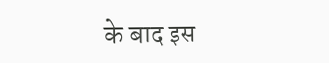के बाद इस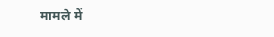मामले में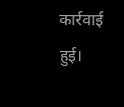कार्रवाई हुई।